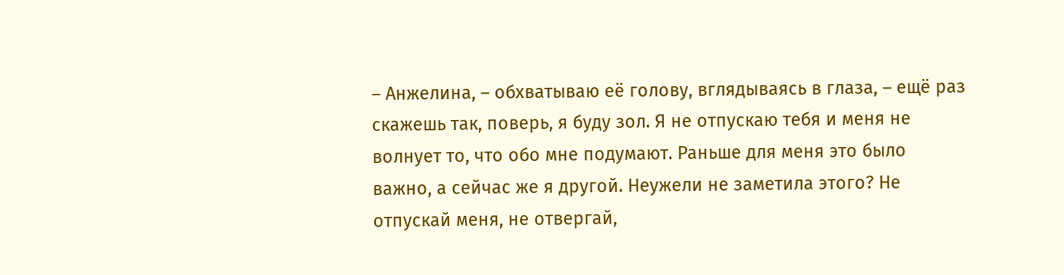– Анжелина, – обхватываю её голову, вглядываясь в глаза, – ещё раз скажешь так, поверь, я буду зол. Я не отпускаю тебя и меня не волнует то, что обо мне подумают. Раньше для меня это было важно, а сейчас же я другой. Неужели не заметила этого? Не отпускай меня, не отвергай,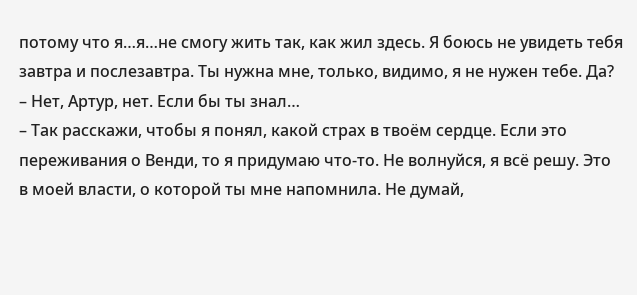потому что я…я…не смогу жить так, как жил здесь. Я боюсь не увидеть тебя завтра и послезавтра. Ты нужна мне, только, видимо, я не нужен тебе. Да?
– Нет, Артур, нет. Если бы ты знал…
– Так расскажи, чтобы я понял, какой страх в твоём сердце. Если это переживания о Венди, то я придумаю что-то. Не волнуйся, я всё решу. Это в моей власти, о которой ты мне напомнила. Не думай,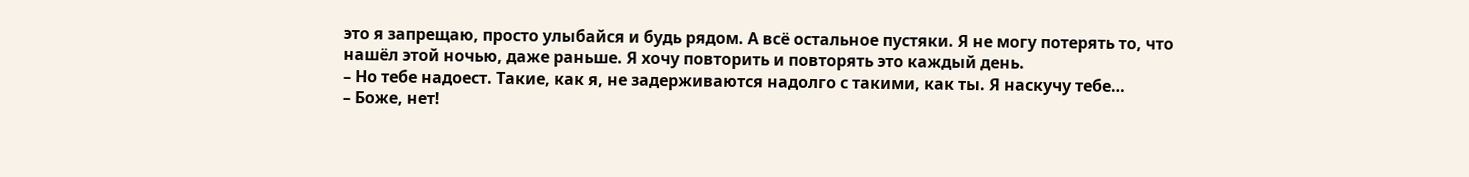это я запрещаю, просто улыбайся и будь рядом. А всё остальное пустяки. Я не могу потерять то, что нашёл этой ночью, даже раньше. Я хочу повторить и повторять это каждый день.
– Но тебе надоест. Такие, как я, не задерживаются надолго с такими, как ты. Я наскучу тебе…
– Боже, нет!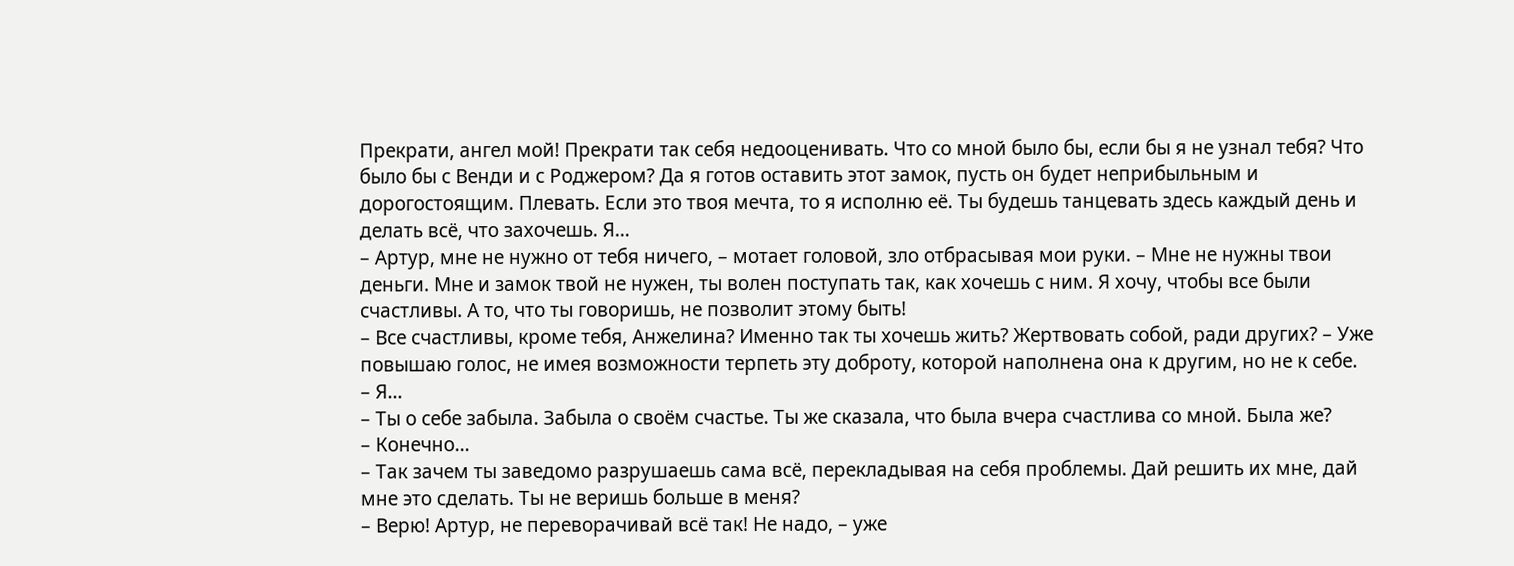Прекрати, ангел мой! Прекрати так себя недооценивать. Что со мной было бы, если бы я не узнал тебя? Что было бы с Венди и с Роджером? Да я готов оставить этот замок, пусть он будет неприбыльным и дорогостоящим. Плевать. Если это твоя мечта, то я исполню её. Ты будешь танцевать здесь каждый день и делать всё, что захочешь. Я…
– Артур, мне не нужно от тебя ничего, – мотает головой, зло отбрасывая мои руки. – Мне не нужны твои деньги. Мне и замок твой не нужен, ты волен поступать так, как хочешь с ним. Я хочу, чтобы все были счастливы. А то, что ты говоришь, не позволит этому быть!
– Все счастливы, кроме тебя, Анжелина? Именно так ты хочешь жить? Жертвовать собой, ради других? – Уже повышаю голос, не имея возможности терпеть эту доброту, которой наполнена она к другим, но не к себе.
– Я…
– Ты о себе забыла. Забыла о своём счастье. Ты же сказала, что была вчера счастлива со мной. Была же?
– Конечно…
– Так зачем ты заведомо разрушаешь сама всё, перекладывая на себя проблемы. Дай решить их мне, дай мне это сделать. Ты не веришь больше в меня?
– Верю! Артур, не переворачивай всё так! Не надо, – уже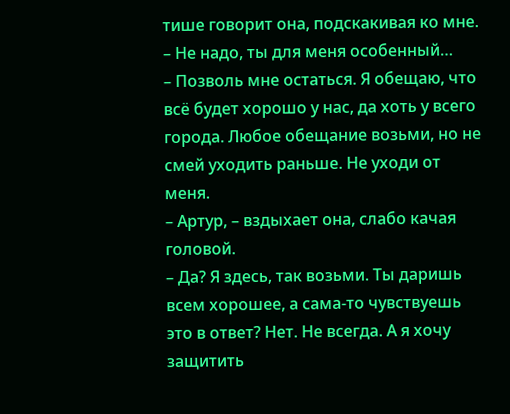тише говорит она, подскакивая ко мне. – Не надо, ты для меня особенный…
– Позволь мне остаться. Я обещаю, что всё будет хорошо у нас, да хоть у всего города. Любое обещание возьми, но не смей уходить раньше. Не уходи от меня.
– Артур, – вздыхает она, слабо качая головой.
– Да? Я здесь, так возьми. Ты даришь всем хорошее, а сама-то чувствуешь это в ответ? Нет. Не всегда. А я хочу защитить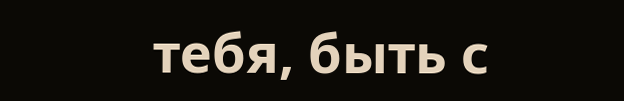тебя, быть с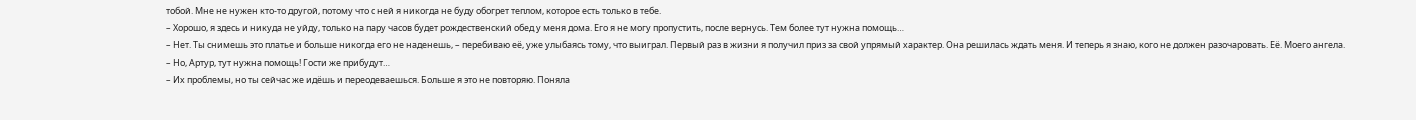тобой. Мне не нужен кто-то другой, потому что с ней я никогда не буду обогрет теплом, которое есть только в тебе.
– Хорошо, я здесь и никуда не уйду, только на пару часов будет рождественский обед у меня дома. Его я не могу пропустить, после вернусь. Тем более тут нужна помощь…
– Нет. Ты снимешь это платье и больше никогда его не наденешь, – перебиваю её, уже улыбаясь тому, что выиграл. Первый раз в жизни я получил приз за свой упрямый характер. Она решилась ждать меня. И теперь я знаю, кого не должен разочаровать. Её. Моего ангела.
– Но, Артур, тут нужна помощь! Гости же прибудут…
– Их проблемы, но ты сейчас же идёшь и переодеваешься. Больше я это не повторяю. Поняла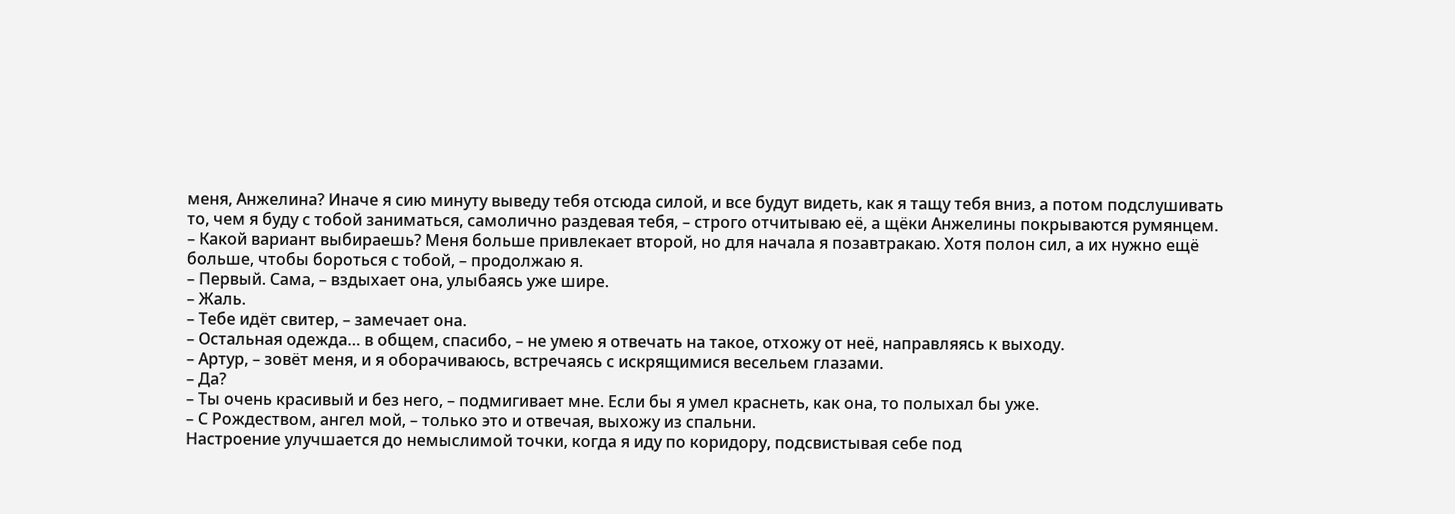меня, Анжелина? Иначе я сию минуту выведу тебя отсюда силой, и все будут видеть, как я тащу тебя вниз, а потом подслушивать то, чем я буду с тобой заниматься, самолично раздевая тебя, – строго отчитываю её, а щёки Анжелины покрываются румянцем.
– Какой вариант выбираешь? Меня больше привлекает второй, но для начала я позавтракаю. Хотя полон сил, а их нужно ещё больше, чтобы бороться с тобой, – продолжаю я.
– Первый. Сама, – вздыхает она, улыбаясь уже шире.
– Жаль.
– Тебе идёт свитер, – замечает она.
– Остальная одежда… в общем, спасибо, – не умею я отвечать на такое, отхожу от неё, направляясь к выходу.
– Артур, – зовёт меня, и я оборачиваюсь, встречаясь с искрящимися весельем глазами.
– Да?
– Ты очень красивый и без него, – подмигивает мне. Если бы я умел краснеть, как она, то полыхал бы уже.
– С Рождеством, ангел мой, – только это и отвечая, выхожу из спальни.
Настроение улучшается до немыслимой точки, когда я иду по коридору, подсвистывая себе под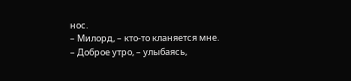нос.
– Милорд, – кто-то кланяется мне.
– Доброе утро, – улыбаясь,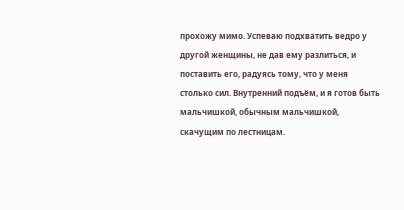прохожу мимо. Успеваю подхватить ведро у другой женщины, не дав ему разлиться, и поставить его, радуясь тому, что у меня столько сил. Внутренний подъём, и я готов быть мальчишкой, обычным мальчишкой, скачущим по лестницам.